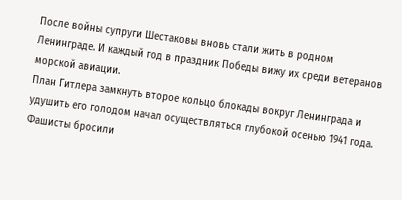После войны супруги Шестаковы вновь стали жить в родном Ленинграде. И каждый год в праздник Победы вижу их среди ветеранов морской авиации.
План Гитлера замкнуть второе кольцо блокады вокруг Ленинграда и удушить его голодом начал осуществляться глубокой осенью 1941 года. Фашисты бросили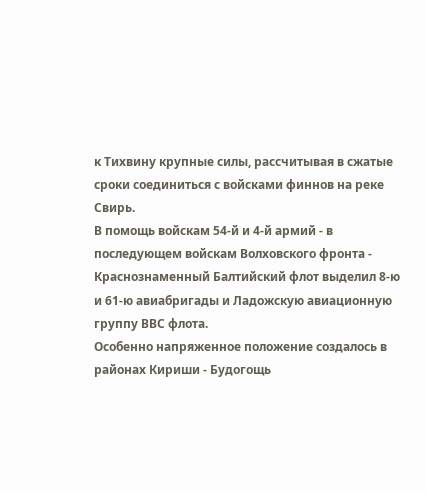к Тихвину крупные силы, рассчитывая в сжатые сроки соединиться с войсками финнов на реке Свирь.
В помощь войскам 54-й и 4-й армий - в последующем войскам Волховского фронта - Краснознаменный Балтийский флот выделил 8-ю и 61-ю авиабригады и Ладожскую авиационную группу ВВС флота.
Особенно напряженное положение создалось в районах Кириши - Будогощь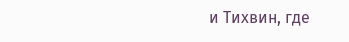и Тихвин, где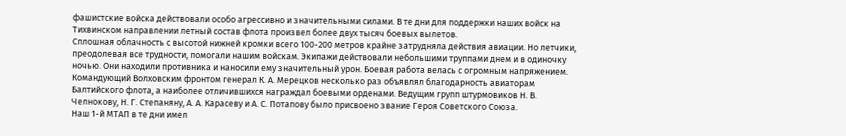фашистские войска действовали особо агрессивно и значительными силами. В те дни для поддержки наших войск на Тихвинском направлении летный состав флота произвел более двух тысяч боевых вылетов.
Сплошная облачность с высотой нижней кромки всего 100-200 метров крайне затрудняла действия авиации. Но летчики, преодолевая все трудности, помогали нашим войскам. Экипажи действовали небольшими труппами днем и в одиночку ночью. Они находили противника и наносили ему значительный урон. Боевая работа велась с огромным напряжением. Командующий Волховским фронтом генерал К. А. Мерецков несколько раз объявлял благодарность авиаторам Балтийского флота, а наиболее отличившихся награждал боевыми орденами. Ведущим групп штурмовиков Н. В. Челнокову, Н. Г. Степаняну, А. А. Карасеву и А. С. Потапову было присвоено звание Героя Советского Союза.
Наш 1-й МТАП в те дни имел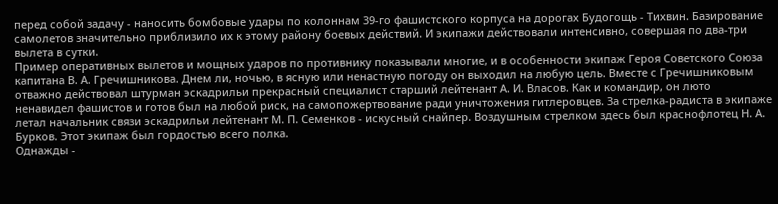перед собой задачу - наносить бомбовые удары по колоннам 39-го фашистского корпуса на дорогах Будогощь - Тихвин. Базирование самолетов значительно приблизило их к этому району боевых действий. И экипажи действовали интенсивно, совершая по два-три вылета в сутки.
Пример оперативных вылетов и мощных ударов по противнику показывали многие, и в особенности экипаж Героя Советского Союза капитана В. А. Гречишникова. Днем ли, ночью, в ясную или ненастную погоду он выходил на любую цель. Вместе с Гречишниковым отважно действовал штурман эскадрильи прекрасный специалист старший лейтенант А. И. Власов. Как и командир, он люто ненавидел фашистов и готов был на любой риск, на самопожертвование ради уничтожения гитлеровцев. За стрелка-радиста в экипаже летал начальник связи эскадрильи лейтенант М. П. Семенков - искусный снайпер. Воздушным стрелком здесь был краснофлотец Н. А. Бурков. Этот экипаж был гордостью всего полка.
Однажды -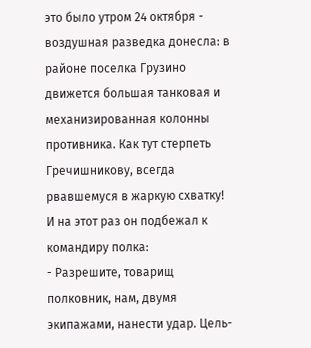это было утром 24 октября - воздушная разведка донесла: в районе поселка Грузино движется большая танковая и механизированная колонны противника. Как тут стерпеть Гречишникову, всегда рвавшемуся в жаркую схватку! И на этот раз он подбежал к командиру полка:
- Разрешите, товарищ полковник, нам, двумя экипажами, нанести удар. Цель-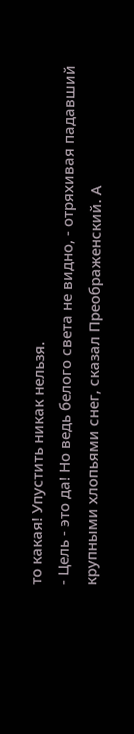то какая! Упустить никак нельзя.
- Цель - это да! Но ведь белого света не видно, - отряхивая падавший крупными хлопьями снег, сказал Преображенский. А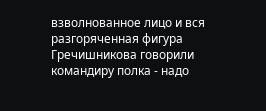взволнованное лицо и вся разгоряченная фигура Гречишникова говорили командиру полка - надо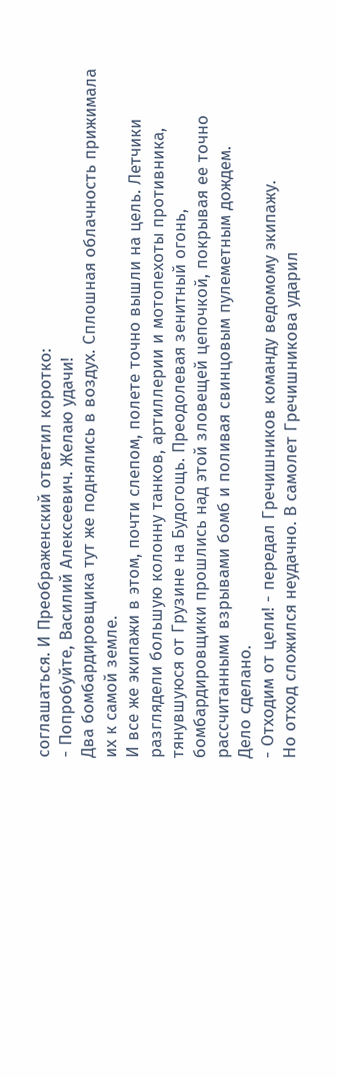соглашаться. И Преображенский ответил коротко:
- Попробуйте, Василий Алексеевич. Желаю удачи!
Два бомбардировщика тут же поднялись в воздух. Сплошная облачность прижимала их к самой земле.
И все же экипажи в этом, почти слепом, полете точно вышли на цель. Летчики разглядели большую колонну танков, артиллерии и мотопехоты противника, тянувшуюся от Грузине на Будогощь. Преодолевая зенитный огонь, бомбардировщики прошлись над этой зловещей цепочкой, покрывая ее точно рассчитанными взрывами бомб и поливая свинцовым пулеметным дождем.
Дело сделано.
- Отходим от цели! - передал Гречишников команду ведомому экипажу.
Но отход сложился неудачно. В самолет Гречишникова ударил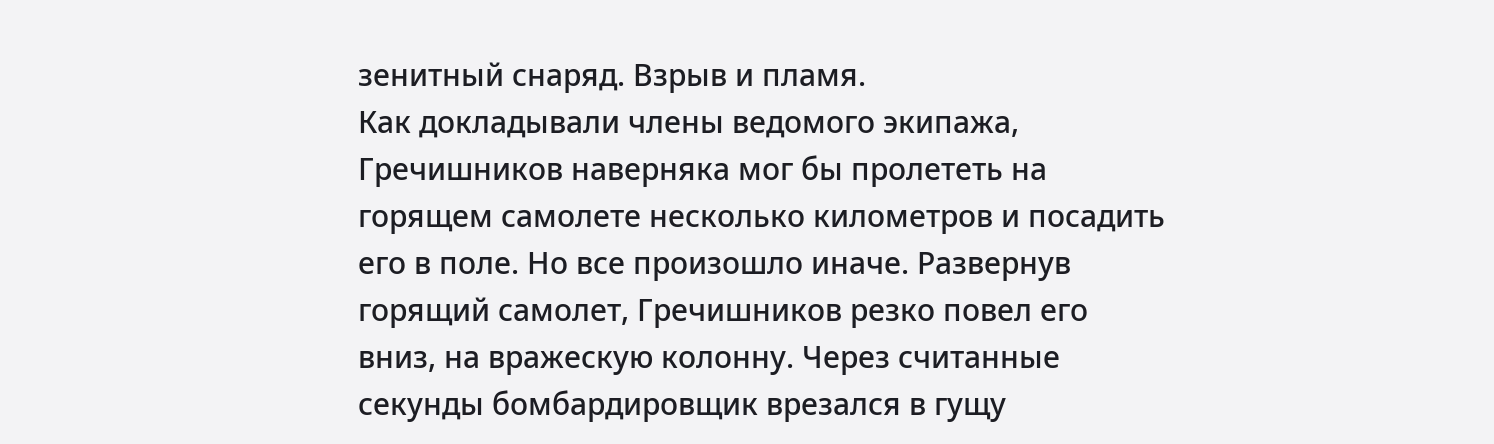зенитный снаряд. Взрыв и пламя.
Как докладывали члены ведомого экипажа, Гречишников наверняка мог бы пролететь на горящем самолете несколько километров и посадить его в поле. Но все произошло иначе. Развернув горящий самолет, Гречишников резко повел его вниз, на вражескую колонну. Через считанные секунды бомбардировщик врезался в гущу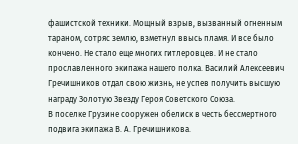фашистской техники. Мощный взрыв, вызванный огненным тараном, сотряс землю, взметнул ввысь пламя. И все было кончено. Не стало еще многих гитлеровцев. И не стало прославленного экипажа нашего полка. Василий Алексеевич Гречишников отдал свою жизнь, не успев получить высшую награду Золотую Звезду Героя Советского Союза.
В поселке Грузине сооружен обелиск в честь бессмертного подвига экипажа В. А. Гречишникова.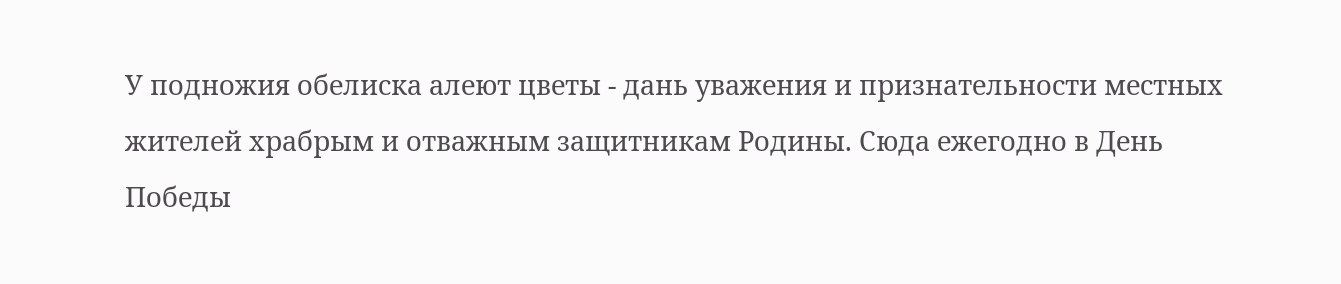У подножия обелиска алеют цветы - дань уважения и признательности местных жителей храбрым и отважным защитникам Родины. Сюда ежегодно в День Победы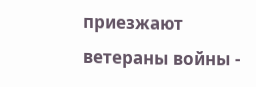приезжают ветераны войны -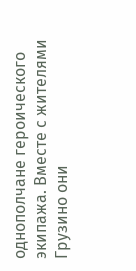однополчане героического экипажа. Вместе с жителями Грузино они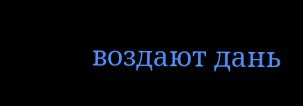воздают дань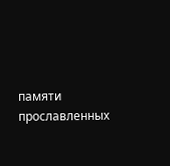памяти прославленных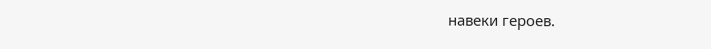навеки героев.